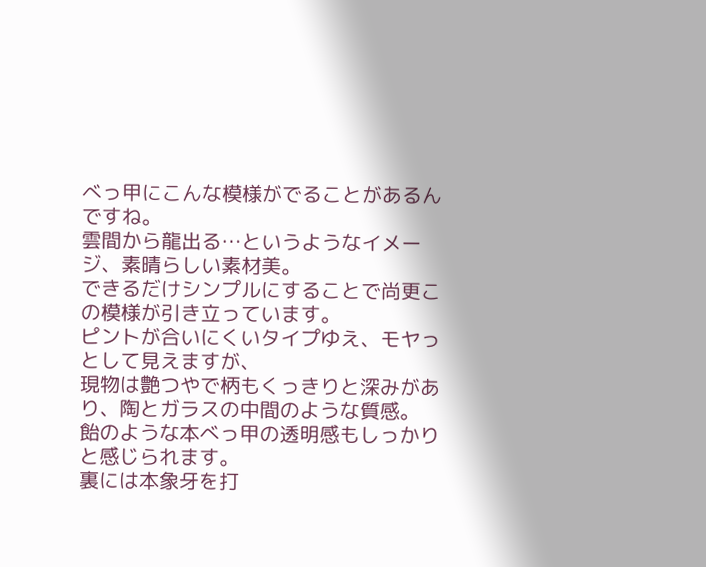べっ甲にこんな模様がでることがあるんですね。
雲間から龍出る…というようなイメージ、素晴らしい素材美。
できるだけシンプルにすることで尚更この模様が引き立っています。
ピントが合いにくいタイプゆえ、モヤっとして見えますが、
現物は艶つやで柄もくっきりと深みがあり、陶とガラスの中間のような質感。
飴のような本べっ甲の透明感もしっかりと感じられます。
裏には本象牙を打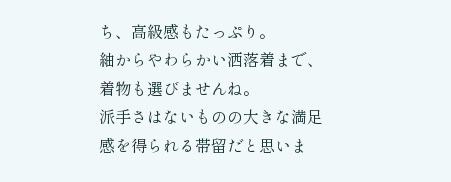ち、高級感もたっぷり。
紬からやわらかい洒落着まで、着物も選びませんね。
派手さはないものの大きな満足感を得られる帯留だと思いま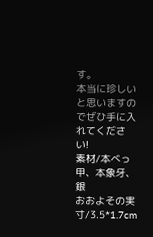す。
本当に珍しいと思いますのでぜひ手に入れてください!
素材/本べっ甲、本象牙、銀
おおよその実寸/3.5*1.7cm